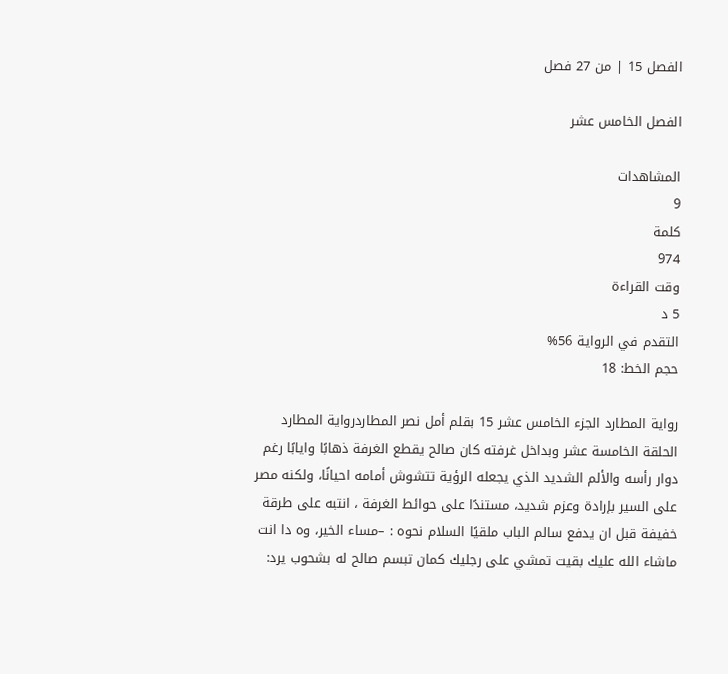الفصل 15 | من 27 فصل

الفصل الخامس عشر

المشاهدات
9
كلمة
974
وقت القراءة
5 د
التقدم في الرواية 56%
حجم الخط: 18

رواية المطارد الجزء الخامس عشر 15 بقلم أمل نصر المطاردرواية المطارد الحلقة الخامسة عشر وبداخل غرفته كان صالح يقطع الغرفة ذهابًا وايابًا رغم دوار رأسه والألم الشديد الذي يجعله الرؤية تتشوش أمامه احيانًا، ولكنه مصر على السير بإرادة وعزم شديد، مستندًا على حوائط الغرفة ، انتبه على طرقة خفيفة قبل ان يدفع سالم الباب ملقيًا السلام نحوه : –مساء الخير، وه دا انت ماشاء الله عليك بقيت تمشي على رجليك كمان تبسم صالح له بشحوب يرد: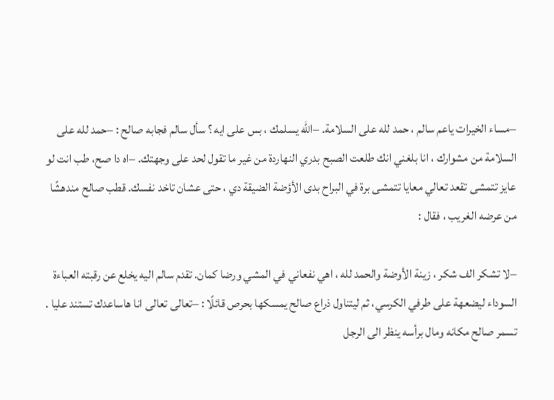–مساء الخيرات ياعم سالم ، حمد لله على السلامة. –الله يسلمك ، بس على ايه ؟ سأل سالم فجابه صالح : –حمد لله على السلامة من مشوارك ، انا بلغني انك طلعت الصبح بدري النهاردة من غير ما تقول لحد على وجهتك. –اه دا صح، طب انت لو عايز تتمشى تقعد تعالي معايا تتمشى برة في البراح بدى الأؤضة الضيقة دي ، حتى عشان تاخد نفسك. قطب صالح مندهشًا من عرضه الغريب ، فقال :

–لا تشكر الف شكر ، زينة الأوضة والحمد لله ، اهي نفعاني في المشي ورضا كمان. تقدم سالم اليه يخلع عن رقبته العباءة السوداء ليضعهة على طرفي الكرسي، ثم ليتناول ذراع صالح يمسكها بحرص قائلًا : –تعالى تعالى انا هاساعدك تستند عليا . تسمر صالح مكانه ومال برأسه ينظر الى الرجل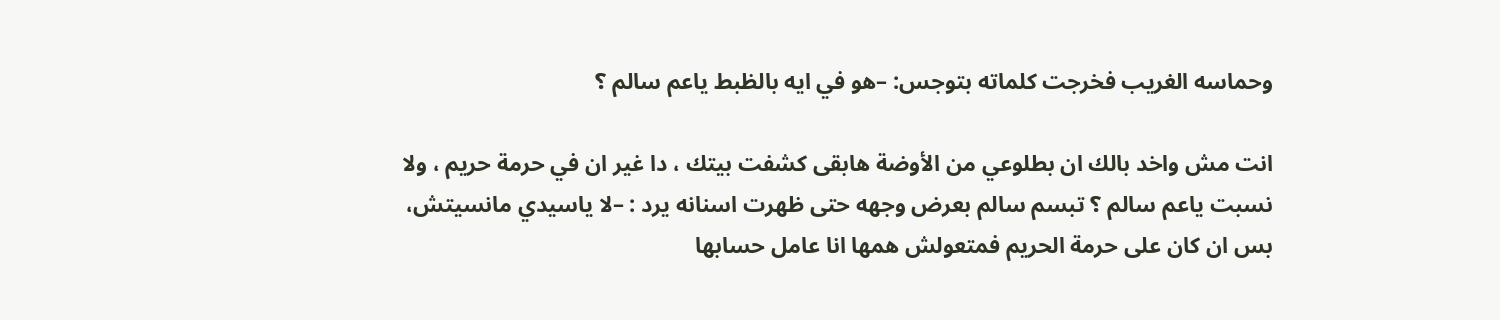وحماسه الغريب فخرجت كلماته بتوجس: –هو في ايه بالظبط ياعم سالم ؟

انت مش واخد بالك ان بطلوعي من الأوضة هابقى كشفت بيتك ، دا غير ان في حرمة حريم ، ولا نسبت ياعم سالم ؟ تبسم سالم بعرض وجهه حتى ظهرت اسنانه يرد : –لا ياسيدي مانسيتش، بس ان كان على حرمة الحريم فمتعولش همها انا عامل حسابها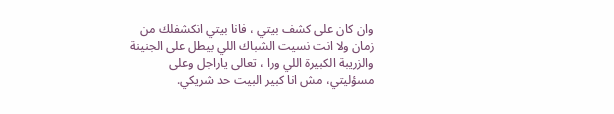وان كان على كشف بيتي ، فانا بيتي انكشفلك من زمان ولا انت نسيت الشباك اللي بيطل على الجنينة والزريبة الكبيرة اللي ورا ، تعالى ياراجل وعلى مسؤليتي، مش انا كبير البيت حد شريكي.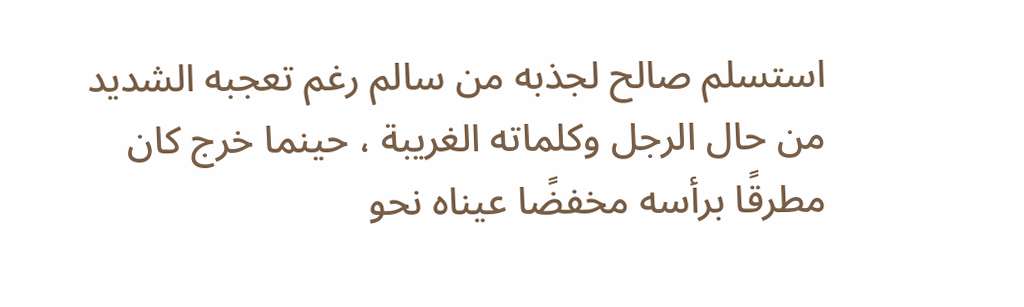استسلم صالح لجذبه من سالم رغم تعجبه الشديد من حال الرجل وكلماته الغريبة ، حينما خرج كان مطرقًا برأسه مخفضًا عيناه نحو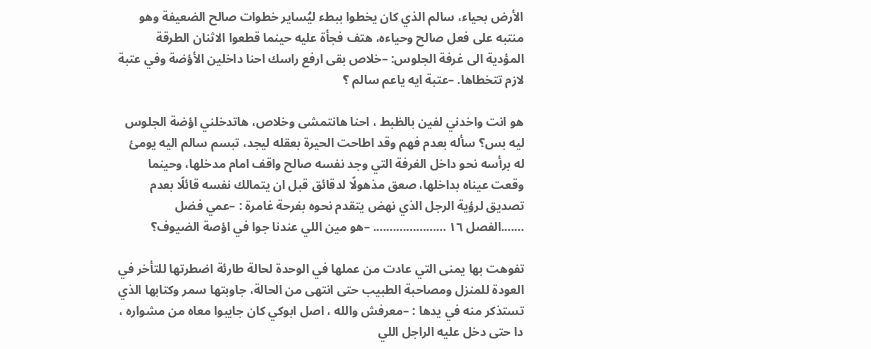الأرض بحياء، سالم الذي كان يخطوا ببطء ليُساير خطوات صالح الضعيفة وهو منتبه على فعل صالح وحياءه، هتف فجأة عليه حينما قطعوا الاثنان الطرقة المؤدية الى غرفة الجلوس: –خلاص بقى ارفع راسك احنا داخلين الأؤضة وفي عتبة لازم تتخطاها. –عتبة ايه ياعم سالم ؟

هو انت واخدني لفين بالظبط ، احنا هانتمشى وخلاص، هاتدخلني اؤضة الجلوس ليه بس؟ سأله بعدم فهم وقد اطاحت الحيرة بعقله ليجد، تبسم سالم اليه يومئ له برأسه نحو داخل الغرفة التي وجد نفسه صالح واقف امام مدخلها، وحينما وقعت عيناه بداخلها، صعق مذهولًا لدقائق قبل ان يتمالك نفسه قائلًا بعدم تصديق لرؤية الرجل الذي نهض يتقدم نحوه بفرحة غامرة : –عمي فضل …….الفصل ١٦ …………………. –هو مين اللي عندنا جوا في اؤصة الضيوف؟

تفوهت بها يمنى التي عادت من عملها في الوحدة لحالة طارئة اضطرتها للتأخر في العودة للمنزل ومصاحبة الطبيب حتى انتهى من الحالة، جاوبتها سمر وكتابها الذي تستذكر منه في يدها : –معرفش والله ، اصل ابوكي كان جايبوا معاه من مشواره ، دا حتى دخل عليه الراجل اللي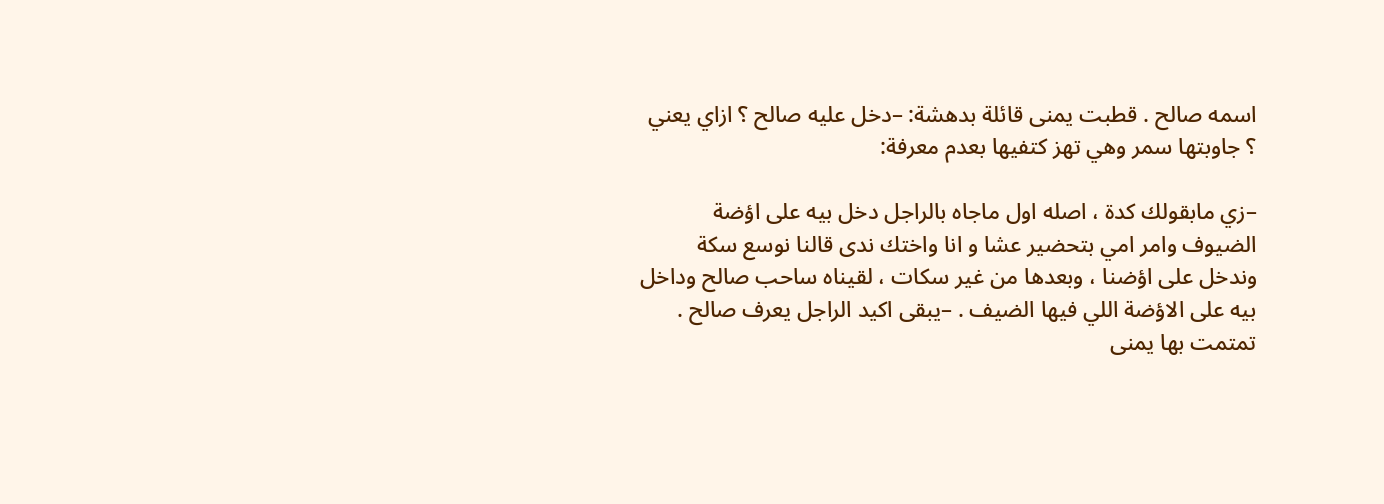اسمه صالح . قطبت يمنى قائلة بدهشة: –دخل عليه صالح ؟ ازاي يعني ؟ جاوبتها سمر وهي تهز كتفيها بعدم معرفة:

–زي مابقولك كدة ، اصله اول ماجاه بالراجل دخل بيه على اؤضة الضيوف وامر امي بتحضير عشا و انا واختك ندى قالنا نوسع سكة وندخل على اؤضنا ، وبعدها من غير سكات ، لقيناه ساحب صالح وداخل بيه على الاؤضة اللي فيها الضيف . –يبقى اكيد الراجل يعرف صالح . تمتمت بها يمنى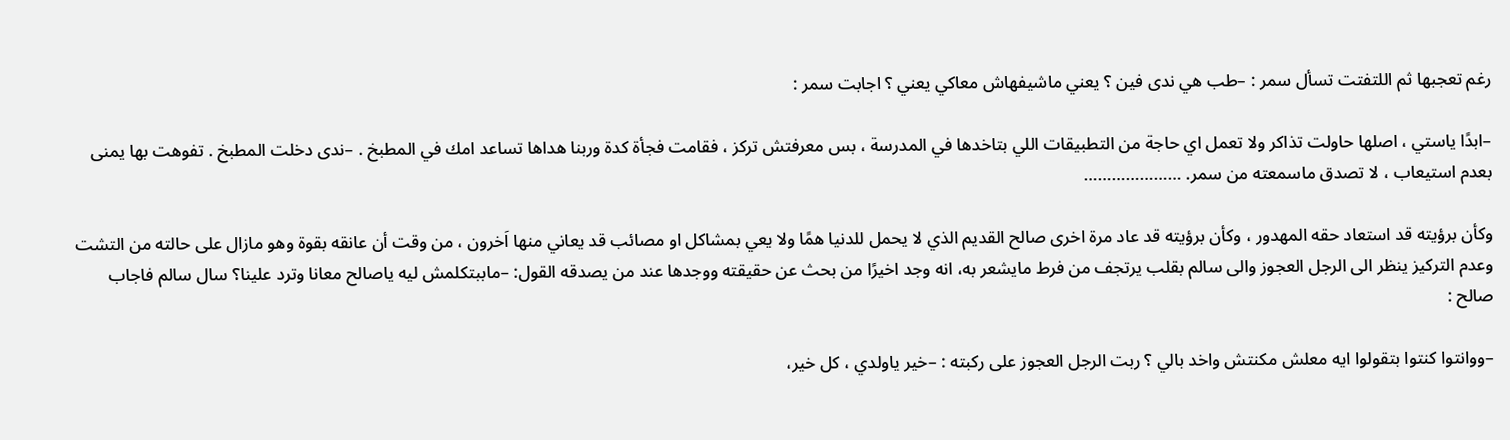رغم تعجبها ثم اللتفتت تسأل سمر : –طب هي ندى فين ؟ يعني ماشيفهاش معاكي يعني ؟ اجابت سمر :

–ابدًا ياستي ، اصلها حاولت تذاكر ولا تعمل اي حاجة من التطبيقات اللي بتاخدها في المدرسة ، بس معرفتش تركز ، فقامت فجأة كدة وربنا هداها تساعد امك في المطبخ . –ندى دخلت المطبخ . تفوهت بها يمنى بعدم استيعاب ، لا تصدق ماسمعته من سمر. …………………

وكأن برؤيته قد استعاد حقه المهدور ، وكأن برؤيته قد عاد مرة اخرى صالح القديم الذي لا يحمل للدنيا همًا ولا يعي بمشاكل او مصائب قد يعاني منها اَخرون ، من وقت أن عانقه بقوة وهو مازال على حالته من التشت وعدم التركيز ينظر الى الرجل العجوز والى سالم بقلب يرتجف من فرط مايشعر به، انه وجد اخيرًا من بحث عن حقيقته ووجدها عند من يصدقه القول: –ماببتكلمش ليه ياصالح معانا وترد علينا؟ سال سالم فاجاب صالح :

–ووانتوا كنتوا بتقولوا ايه معلش مكنتش واخد بالي ؟ ربت الرجل العجوز على ركبته : –خير ياولدي ، كل خير،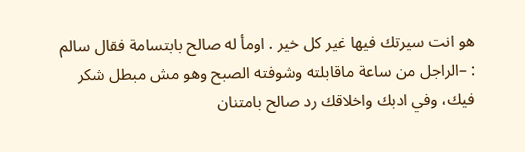هو انت سيرتك فيها غير كل خير . اومأ له صالح بابتسامة فقال سالم : –الراجل من ساعة ماقابلته وشوفته الصبح وهو مش مبطل شكر فيك، وفي ادبك واخلاقك رد صالح بامتنان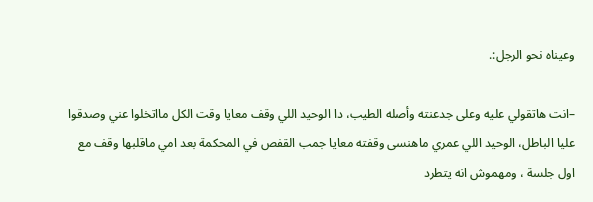وعيناه نحو الرجل:.

–انت هاتقولي عليه وعلى جدعنته وأصله الطيب، دا الوحيد اللي وقف معايا وقت الكل مااتخلوا عني وصدقوا عليا الباطل، الوحيد اللي عمري ماهنسى وقفته معايا جمب القفص في المحكمة بعد امي ماقلبها وقف مع اول جلسة ، ومهموش انه يتطرد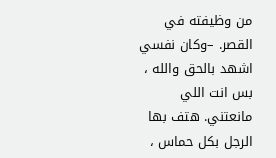من وظيفته في القصر. –وكان نفسي اشهد بالحق والله ، بس انت اللي مانعتني. هتف بها الرجل بكل حماس ،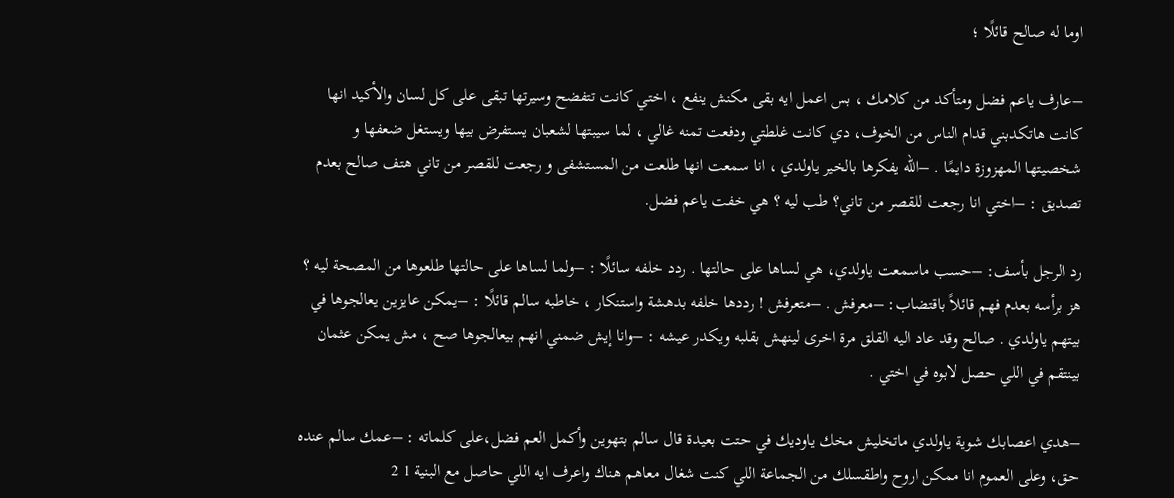اوما له صالح قائلًا ؛

–عارف ياعم فضل ومتأكد من كلامك ، بس اعمل ايه بقى مكنش ينفع ، اختي كانت تتفضح وسيرتها تبقى على كل لسان والأكيد انها كانت هاتكدبني قدام الناس من الخوف، دي كانت غلطتي ودفعت تمنه غالي ، لما سيبتها لشعبان يستفرض بيها ويستغل ضعفها و شخصيتها المهزوزة دايمًا . –الله يفكرها بالخير ياولدي ، انا سمعت انها طلعت من المستشفى و رجعت للقصر من تاني هتف صالح بعدم تصديق : –اختي انا رجعت للقصر من تاني؟ طب ليه ؟ هي خفت ياعم فضل.

رد الرجل بأسف: –حسب ماسمعت ياولدي، هي لساها على حالتها . ردد خلفه سائلًا : –ولما لساها على حالتها طلعوها من المصحة ليه ؟ هز برأسه بعدم فهم قائلاً باقتضاب: –معرفش . –متعرفش ! رددها خلفه بدهشة واستنكار ، خاطبه سالم قائلًا : –يمكن عايزين يعالجوها في بيتهم ياولدي . صالح وقد عاد اليه القلق مرة اخرى لينهش بقلبه ويكدر عيشه : –وانا إيش ضمني انهم بيعالجوها صح ، مش يمكن عثمان بينتقم في اللي حصل لابوه في اختي .

–هدي اعصابك شوية ياولدي ماتخليش مخك ياوديك في حتت بعيدة قال سالم بتهوين وأكمل العم فضل،على كلماته : –عمك سالم عنده حق، وعلى العموم انا ممكن اروح واطقسلك من الجماعة اللي كنت شغال معاهم هناك واعرف ايه اللي حاصل مع البنية 1 2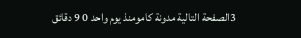3الصفحة التالية مدونة كامومنذ يوم واحد 0 9 دقائق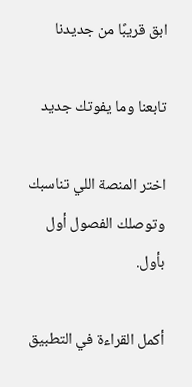ابق قريبًا من جديدنا

تابعنا وما يفوتك جديد

اختر المنصة اللي تناسبك وتوصلك الفصول أول بأول.

أكمل القراءة في التطبيق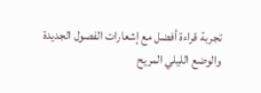تجربة قراءة أفضل مع إشعارات الفصول الجديدة والوضع الليلي المريح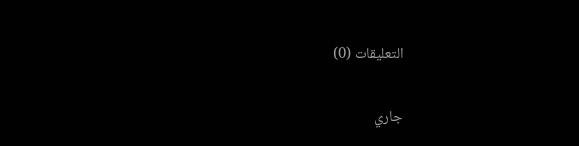التعليقات (0)

جاري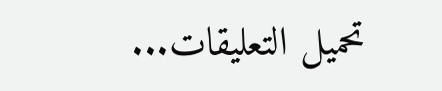تحميل التعليقات...